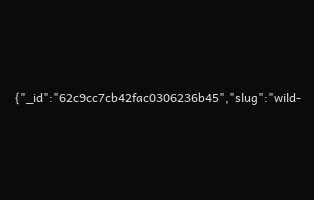{"_id":"62c9cc7cb42fac0306236b45","slug":"wild-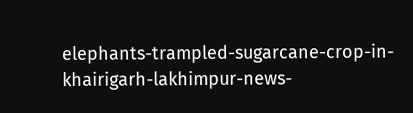elephants-trampled-sugarcane-crop-in-khairigarh-lakhimpur-news-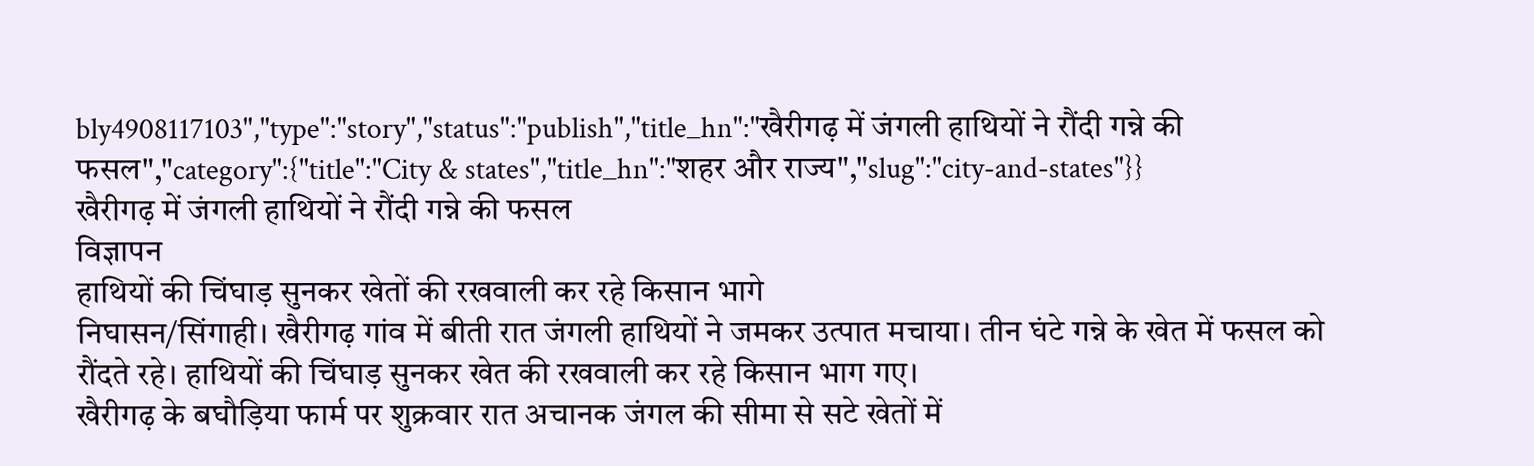bly4908117103","type":"story","status":"publish","title_hn":"खैरीगढ़ में जंगली हाथियों ने रौंदी गन्ने की फसल","category":{"title":"City & states","title_hn":"शहर और राज्य","slug":"city-and-states"}}
खैरीगढ़ में जंगली हाथियों ने रौंदी गन्ने की फसल
विज्ञापन
हाथियों की चिंघाड़ सुनकर खेतों की रखवाली कर रहे किसान भागे
निघासन/सिंगाही। खैरीगढ़ गांव में बीती रात जंगली हाथियों ने जमकर उत्पात मचाया। तीन घंटे गन्ने के खेत में फसल को रौंदते रहे। हाथियों की चिंघाड़ सुनकर खेत की रखवाली कर रहे किसान भाग गए।
खैरीगढ़ के बघौड़िया फार्म पर शुक्रवार रात अचानक जंगल की सीमा से सटे खेतों में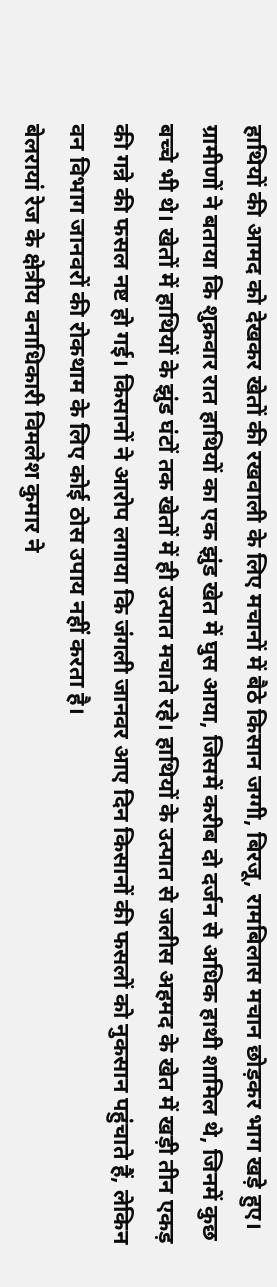हाथियों की आमद को देखकर खेतों की रखवाली के लिए मचानों में बैठे किसान जग्गी, बिरजू, रामबिलास मचान छोड़कर भाग खड़े हुए। ग्रामीणों ने बताया कि शुक्रवार रात हाथियों का एक झुंड खेत में घुस आया, जिसमें करीब दो दर्जन से अधिक हाथी शामिल थे, जिनमें कुछ बच्चे भी थे। खेतों में हाथियों के झुंड घंटों तक खेतों में ही उत्पात मचाते रहे। हाथियों के उत्पात से जलीस अहमद के खेत में खड़ी तीन एकड़ की गन्ने की फसल नष्ट हो गई। किसानों ने आरोप लगाया कि जंगली जानवर आए दिन किसानों की फसलों को नुकसान पहुंचाते हैं, लेकिन वन विभाग जानवरों की रोकथाम के लिए कोई ठोस उपाय नहीं करता है।
बेलरायां रेज के क्षेत्रीय वनाधिकारी विमलेश कुमार ने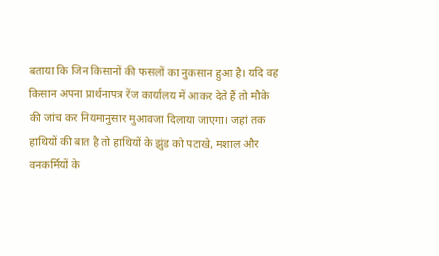बताया कि जिन किसानों की फसलों का नुकसान हुआ है। यदि वह किसान अपना प्रार्थनापत्र रेंज कार्यालय में आकर देते हैं तो मौके की जांच कर नियमानुसार मुआवजा दिलाया जाएगा। जहां तक हाथियों की बात है तो हाथियों के झुंड को पटाखे, मशाल और वनकर्मियों के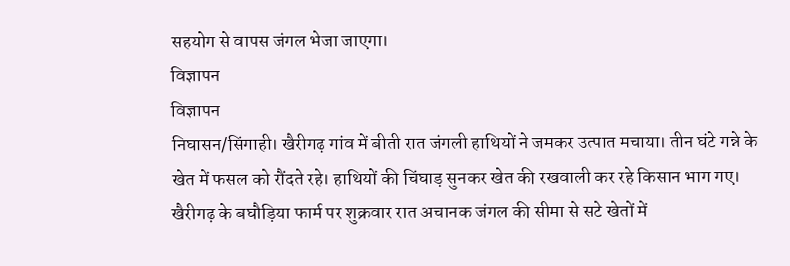सहयोग से वापस जंगल भेजा जाएगा।
विज्ञापन
विज्ञापन
निघासन/सिंगाही। खैरीगढ़ गांव में बीती रात जंगली हाथियों ने जमकर उत्पात मचाया। तीन घंटे गन्ने के खेत में फसल को रौंदते रहे। हाथियों की चिंघाड़ सुनकर खेत की रखवाली कर रहे किसान भाग गए।
खैरीगढ़ के बघौड़िया फार्म पर शुक्रवार रात अचानक जंगल की सीमा से सटे खेतों में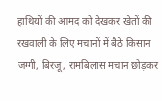हाथियों की आमद को देखकर खेतों की रखवाली के लिए मचानों में बैठे किसान जग्गी, बिरजू, रामबिलास मचान छोड़कर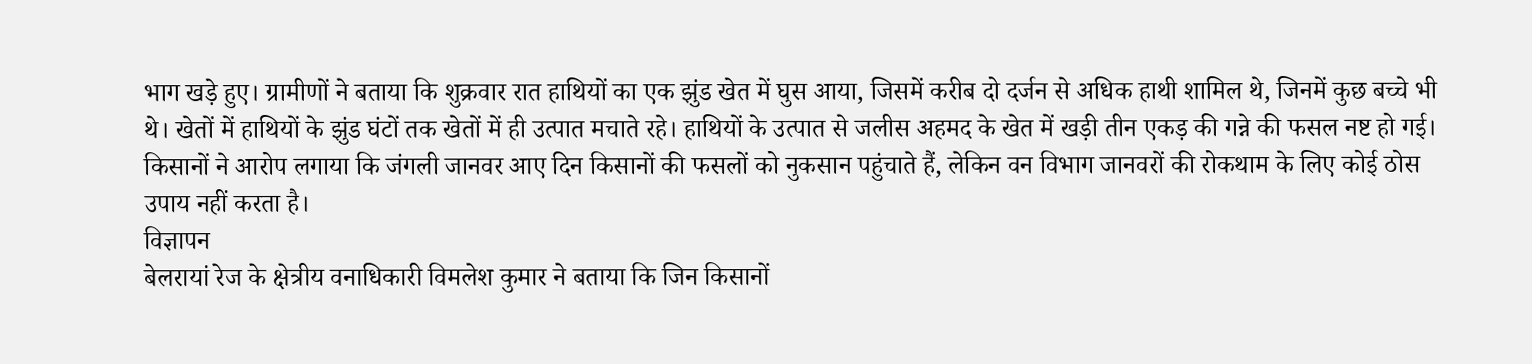भाग खड़े हुए। ग्रामीणों ने बताया कि शुक्रवार रात हाथियों का एक झुंड खेत में घुस आया, जिसमें करीब दो दर्जन से अधिक हाथी शामिल थे, जिनमें कुछ बच्चे भी थे। खेतों में हाथियों के झुंड घंटों तक खेतों में ही उत्पात मचाते रहे। हाथियों के उत्पात से जलीस अहमद के खेत में खड़ी तीन एकड़ की गन्ने की फसल नष्ट हो गई। किसानों ने आरोप लगाया कि जंगली जानवर आए दिन किसानों की फसलों को नुकसान पहुंचाते हैं, लेकिन वन विभाग जानवरों की रोकथाम के लिए कोई ठोस उपाय नहीं करता है।
विज्ञापन
बेलरायां रेज के क्षेत्रीय वनाधिकारी विमलेश कुमार ने बताया कि जिन किसानों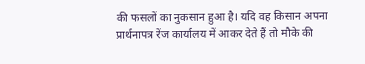की फसलों का नुकसान हुआ है। यदि वह किसान अपना प्रार्थनापत्र रेंज कार्यालय में आकर देते हैं तो मौके की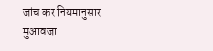जांच कर नियमानुसार मुआवजा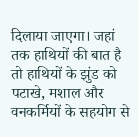दिलाया जाएगा। जहां तक हाथियों की बात है तो हाथियों के झुंड को पटाखे, मशाल और वनकर्मियों के सहयोग से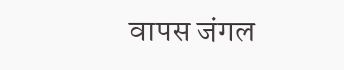वापस जंगल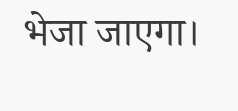भेजा जाएगा।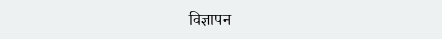विज्ञापन